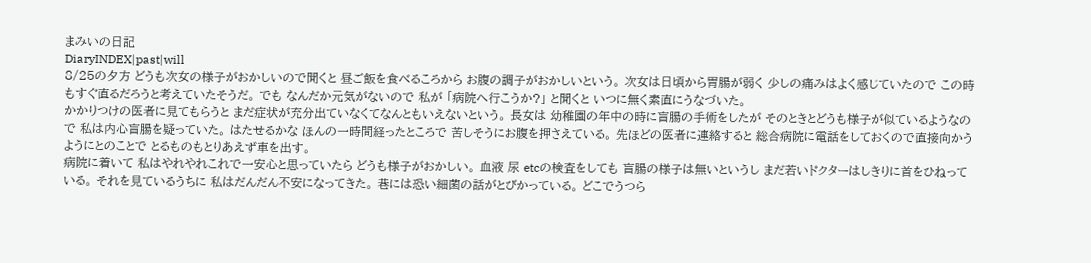まみいの日記
DiaryINDEX|past|will
8/25の夕方 どうも次女の様子がおかしいので聞くと 昼ご飯を食べるころから お腹の調子がおかしいという。 次女は日頃から胃腸が弱く 少しの痛みはよく感じていたので この時もすぐ直るだろうと考えていたそうだ。 でも なんだか元気がないので 私が 「病院へ行こうか?」 と聞くと いつに無く素直にうなづいた。
かかりつけの医者に見てもらうと まだ症状が充分出ていなくてなんともいえないという。 長女は 幼稚園の年中の時に盲腸の手術をしたが そのときとどうも様子が似ているようなので 私は内心盲腸を疑っていた。 はたせるかな ほんの一時間経ったところで 苦しそうにお腹を押さえている。 先ほどの医者に連絡すると 総合病院に電話をしておくので直接向かうようにとのことで とるものもとりあえず車を出す。
病院に着いて 私はやれやれこれで一安心と思っていたら どうも様子がおかしい。 血液 尿 etcの検査をしても 盲腸の様子は無いというし まだ若いドクターはしきりに首をひねっている。 それを見ているうちに 私はだんだん不安になってきた。 巷には恐い細菌の話がとびかっている。 どこでうつら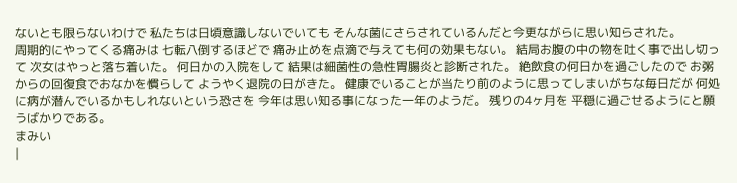ないとも限らないわけで 私たちは日頃意識しないでいても そんな菌にさらされているんだと今更ながらに思い知らされた。
周期的にやってくる痛みは 七転八倒するほどで 痛み止めを点滴で与えても何の効果もない。 結局お腹の中の物を吐く事で出し切って 次女はやっと落ち着いた。 何日かの入院をして 結果は細菌性の急性胃腸炎と診断された。 絶飲食の何日かを過ごしたので お粥からの回復食でおなかを慣らして ようやく退院の日がきた。 健康でいることが当たり前のように思ってしまいがちな毎日だが 何処に病が潜んでいるかもしれないという恐さを 今年は思い知る事になった一年のようだ。 残りの4ヶ月を 平穏に過ごせるようにと願うばかりである。
まみい
|